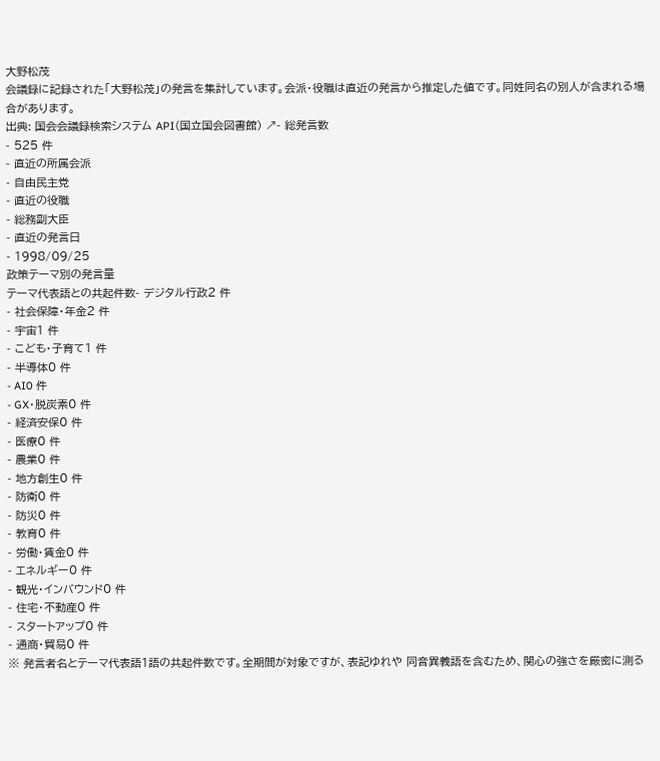大野松茂
会議録に記録された「大野松茂」の発言を集計しています。会派・役職は直近の発言から推定した値です。同姓同名の別人が含まれる場合があります。
出典: 国会会議録検索システム API(国立国会図書館) ↗- 総発言数
- 525 件
- 直近の所属会派
- 自由民主党
- 直近の役職
- 総務副大臣
- 直近の発言日
- 1998/09/25
政策テーマ別の発言量
テーマ代表語との共起件数- デジタル行政2 件
- 社会保障・年金2 件
- 宇宙1 件
- こども・子育て1 件
- 半導体0 件
- AI0 件
- GX・脱炭素0 件
- 経済安保0 件
- 医療0 件
- 農業0 件
- 地方創生0 件
- 防衛0 件
- 防災0 件
- 教育0 件
- 労働・賃金0 件
- エネルギー0 件
- 観光・インバウンド0 件
- 住宅・不動産0 件
- スタートアップ0 件
- 通商・貿易0 件
※ 発言者名とテーマ代表語1語の共起件数です。全期間が対象ですが、表記ゆれや 同音異義語を含むため、関心の強さを厳密に測る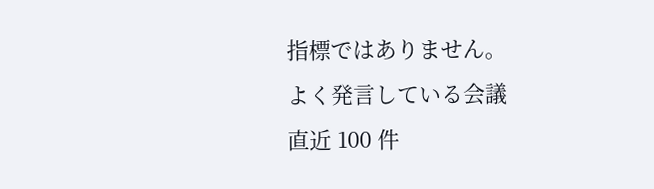指標ではありません。
よく発言している会議
直近 100 件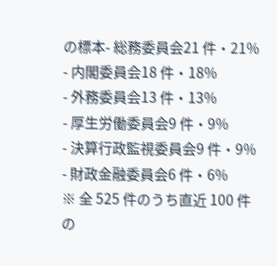の標本- 総務委員会21 件・21%
- 内閣委員会18 件・18%
- 外務委員会13 件・13%
- 厚生労働委員会9 件・9%
- 決算行政監視委員会9 件・9%
- 財政金融委員会6 件・6%
※ 全 525 件のうち直近 100 件の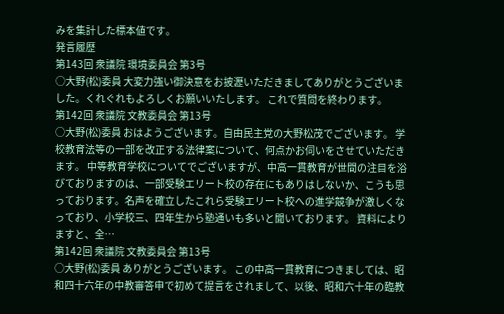みを集計した標本値です。
発言履歴
第143回 衆議院 環境委員会 第3号
○大野(松)委員 大変力強い御決意をお披瀝いただきましてありがとうございました。くれぐれもよろしくお願いいたします。 これで質問を終わります。
第142回 衆議院 文教委員会 第13号
○大野(松)委員 おはようございます。自由民主党の大野松茂でございます。 学校教育法等の一部を改正する法律案について、何点かお伺いをさせていただきます。 中等教育学校についてでございますが、中高一貫教育が世間の注目を浴びておりますのは、一部受験エリート校の存在にもありはしないか、こうも思っております。名声を確立したこれら受験エリート校への進学競争が激しくなっており、小学校三、四年生から塾通いも多いと聞いております。 資料によりますと、全…
第142回 衆議院 文教委員会 第13号
○大野(松)委員 ありがとうございます。 この中高一貫教育につきましては、昭和四十六年の中教審答申で初めて提言をされまして、以後、昭和六十年の臨教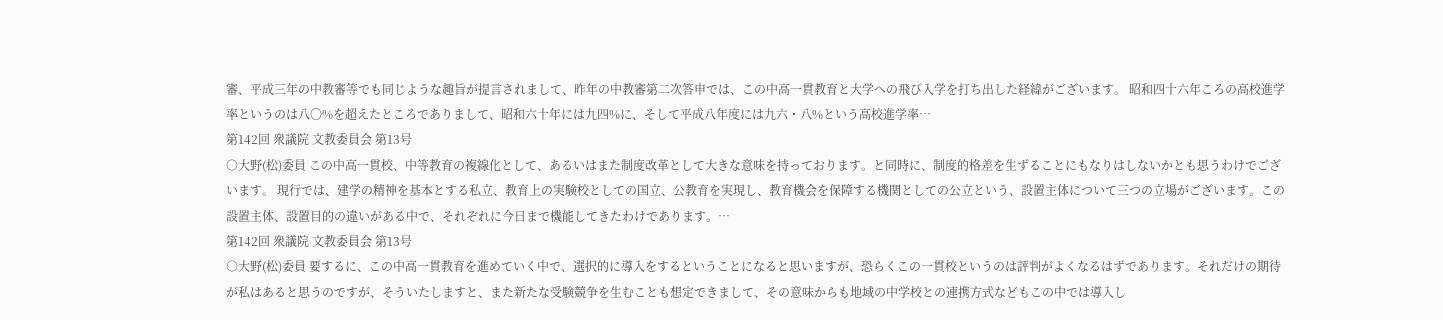審、平成三年の中教審等でも同じような趣旨が提言されまして、昨年の中教審第二次答申では、この中高一貫教育と大学への飛び入学を打ち出した経緯がございます。 昭和四十六年ころの高校進学率というのは八〇%を超えたところでありまして、昭和六十年には九四%に、そして平成八年度には九六・八%という高校進学率…
第142回 衆議院 文教委員会 第13号
○大野(松)委員 この中高一貫校、中等教育の複線化として、あるいはまた制度改革として大きな意味を持っております。と同時に、制度的格差を生ずることにもなりはしないかとも思うわけでございます。 現行では、建学の精神を基本とする私立、教育上の実験校としての国立、公教育を実現し、教育機会を保障する機関としての公立という、設置主体について三つの立場がございます。この設置主体、設置目的の違いがある中で、それぞれに今日まで機能してきたわけであります。…
第142回 衆議院 文教委員会 第13号
○大野(松)委員 要するに、この中高一貫教育を進めていく中で、選択的に導入をするということになると思いますが、恐らくこの一貫校というのは評判がよくなるはずであります。それだけの期待が私はあると思うのですが、そういたしますと、また新たな受験競争を生むことも想定できまして、その意味からも地域の中学校との連携方式などもこの中では導入し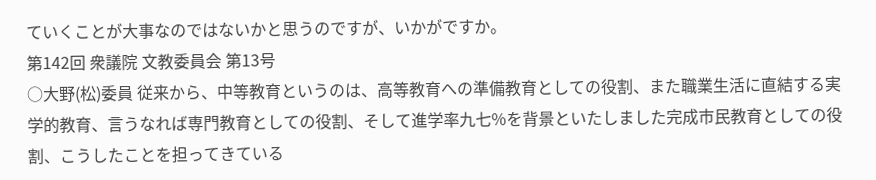ていくことが大事なのではないかと思うのですが、いかがですか。
第142回 衆議院 文教委員会 第13号
○大野(松)委員 従来から、中等教育というのは、高等教育への準備教育としての役割、また職業生活に直結する実学的教育、言うなれば専門教育としての役割、そして進学率九七%を背景といたしました完成市民教育としての役割、こうしたことを担ってきている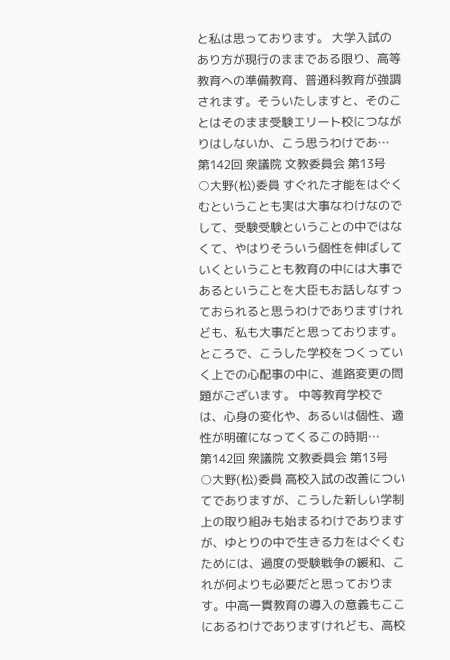と私は思っております。 大学入試のあり方が現行のままである限り、高等教育への準備教育、普通科教育が強調されます。そういたしますと、そのことはそのまま受験エリート校につながりはしないか、こう思うわけであ…
第142回 衆議院 文教委員会 第13号
○大野(松)委員 すぐれた才能をはぐくむということも実は大事なわけなのでして、受験受験ということの中ではなくて、やはりそういう個性を伸ばしていくということも教育の中には大事であるということを大臣もお話しなすっておられると思うわけでありますけれども、私も大事だと思っております。 ところで、こうした学校をつくっていく上での心配事の中に、進路変更の問題がございます。 中等教育学校では、心身の変化や、あるいは個性、適性が明確になってくるこの時期…
第142回 衆議院 文教委員会 第13号
○大野(松)委員 高校入試の改善についてでありますが、こうした新しい学制上の取り組みも始まるわけでありますが、ゆとりの中で生きる力をはぐくむためには、過度の受験戦争の緩和、これが何よりも必要だと思っております。中高一貫教育の導入の意義もここにあるわけでありますけれども、高校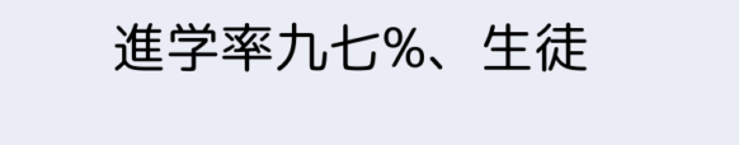進学率九七%、生徒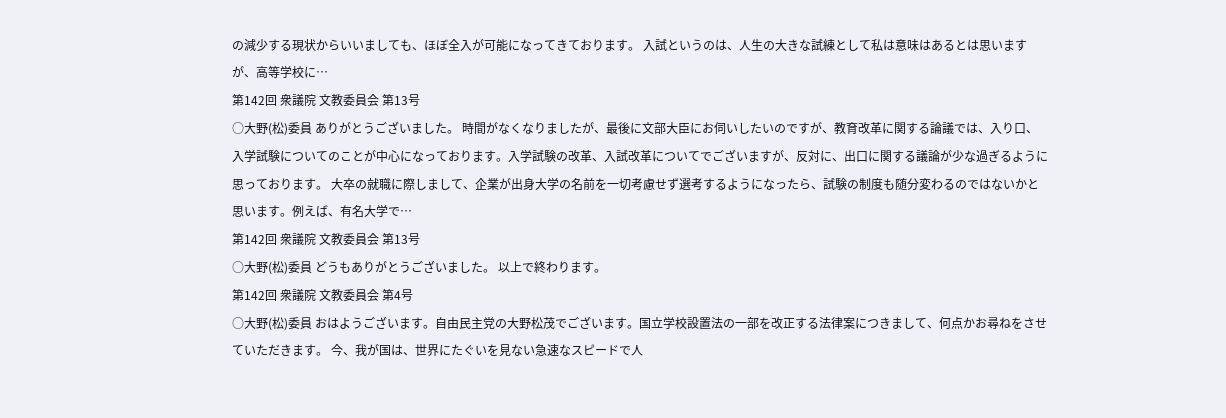の減少する現状からいいましても、ほぼ全入が可能になってきております。 入試というのは、人生の大きな試練として私は意味はあるとは思いますが、高等学校に…
第142回 衆議院 文教委員会 第13号
○大野(松)委員 ありがとうございました。 時間がなくなりましたが、最後に文部大臣にお伺いしたいのですが、教育改革に関する論議では、入り口、入学試験についてのことが中心になっております。入学試験の改革、入試改革についてでございますが、反対に、出口に関する議論が少な過ぎるように思っております。 大卒の就職に際しまして、企業が出身大学の名前を一切考慮せず選考するようになったら、試験の制度も随分変わるのではないかと思います。例えば、有名大学で…
第142回 衆議院 文教委員会 第13号
○大野(松)委員 どうもありがとうございました。 以上で終わります。
第142回 衆議院 文教委員会 第4号
○大野(松)委員 おはようございます。自由民主党の大野松茂でございます。国立学校設置法の一部を改正する法律案につきまして、何点かお尋ねをさせていただきます。 今、我が国は、世界にたぐいを見ない急速なスピードで人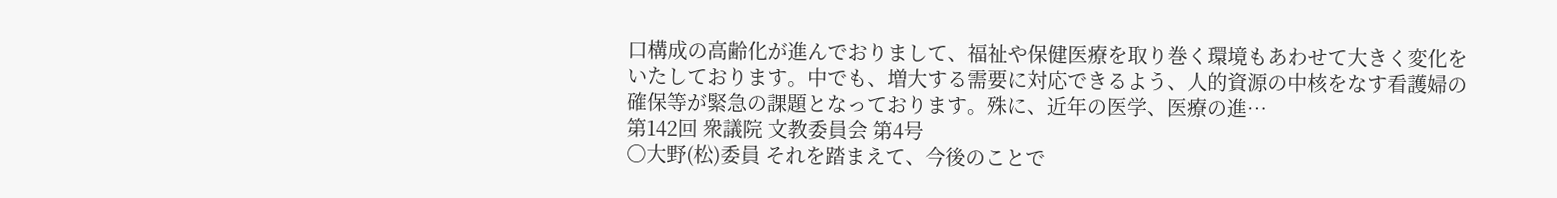口構成の高齢化が進んでおりまして、福祉や保健医療を取り巻く環境もあわせて大きく変化をいたしております。中でも、増大する需要に対応できるよう、人的資源の中核をなす看護婦の確保等が緊急の課題となっております。殊に、近年の医学、医療の進…
第142回 衆議院 文教委員会 第4号
○大野(松)委員 それを踏まえて、今後のことで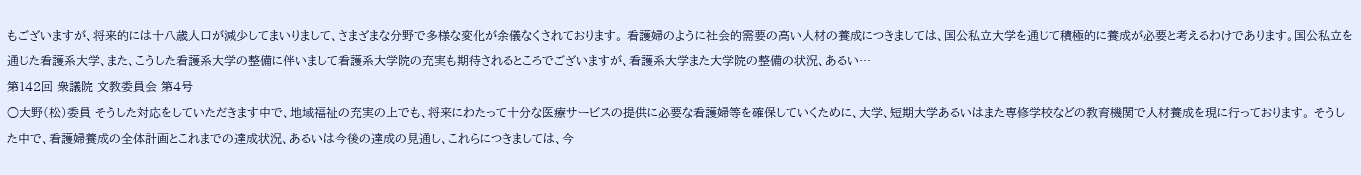もございますが、将来的には十八歳人口が減少してまいりまして、さまざまな分野で多様な変化が余儀なくされております。 看護婦のように社会的需要の高い人材の養成につきましては、国公私立大学を通じて積極的に養成が必要と考えるわけであります。国公私立を通じた看護系大学、また、こうした看護系大学の整備に伴いまして看護系大学院の充実も期待されるところでございますが、看護系大学また大学院の整備の状況、あるい…
第142回 衆議院 文教委員会 第4号
○大野(松)委員 そうした対応をしていただきます中で、地域福祉の充実の上でも、将来にわたって十分な医療サービスの提供に必要な看護婦等を確保していくために、大学、短期大学あるいはまた専修学校などの教育機関で人材養成を現に行っております。 そうした中で、看護婦養成の全体計画とこれまでの達成状況、あるいは今後の達成の見通し、これらにつきましては、今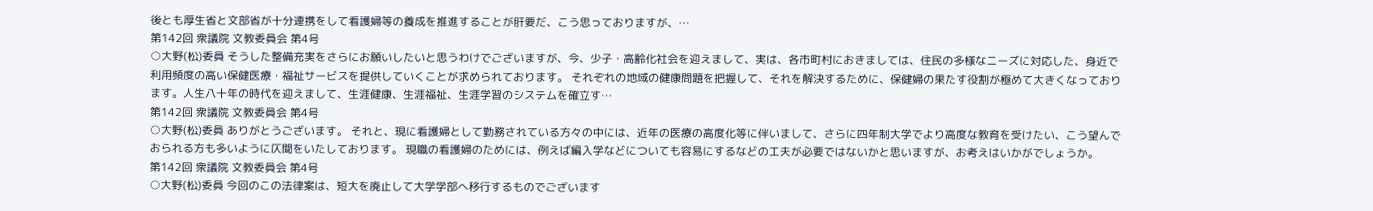後とも厚生省と文部省が十分連携をして看護婦等の養成を推進することが肝要だ、こう思っておりますが、…
第142回 衆議院 文教委員会 第4号
○大野(松)委員 そうした整備充実をさらにお願いしたいと思うわけでございますが、今、少子・高齢化社会を迎えまして、実は、各市町村におきましては、住民の多様なニーズに対応した、身近で利用頻度の高い保健医療・福祉サービスを提供していくことが求められております。 それぞれの地域の健康問題を把握して、それを解決するために、保健婦の果たす役割が極めて大きくなっております。人生八十年の時代を迎えまして、生涯健康、生涯福祉、生涯学習のシステムを確立す…
第142回 衆議院 文教委員会 第4号
○大野(松)委員 ありがとうございます。 それと、現に看護婦として勤務されている方々の中には、近年の医療の高度化等に伴いまして、さらに四年制大学でより高度な教育を受けたい、こう望んでおられる方も多いように仄聞をいたしております。 現職の看護婦のためには、例えば編入学などについても容易にするなどの工夫が必要ではないかと思いますが、お考えはいかがでしょうか。
第142回 衆議院 文教委員会 第4号
○大野(松)委員 今回のこの法律案は、短大を廃止して大学学部へ移行するものでございます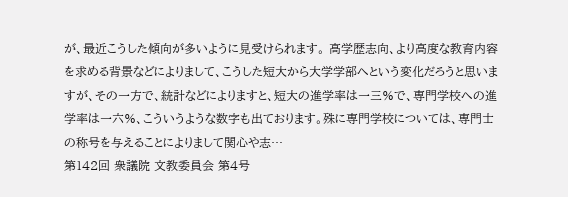が、最近こうした傾向が多いように見受けられます。 高学歴志向、より高度な教育内容を求める背景などによりまして、こうした短大から大学学部へという変化だろうと思いますが、その一方で、統計などによりますと、短大の進学率は一三%で、専門学校への進学率は一六%、こういうような数字も出ております。殊に専門学校については、専門士の称号を与えることによりまして関心や志…
第142回 衆議院 文教委員会 第4号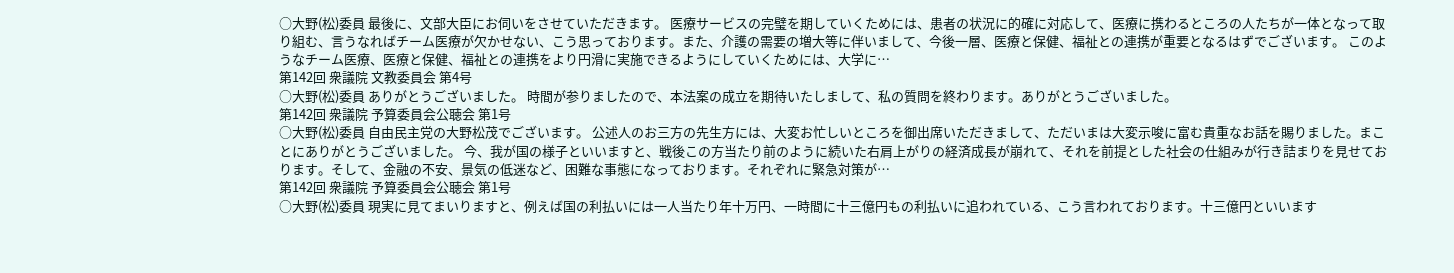○大野(松)委員 最後に、文部大臣にお伺いをさせていただきます。 医療サービスの完璧を期していくためには、患者の状況に的確に対応して、医療に携わるところの人たちが一体となって取り組む、言うなればチーム医療が欠かせない、こう思っております。また、介護の需要の増大等に伴いまして、今後一層、医療と保健、福祉との連携が重要となるはずでございます。 このようなチーム医療、医療と保健、福祉との連携をより円滑に実施できるようにしていくためには、大学に…
第142回 衆議院 文教委員会 第4号
○大野(松)委員 ありがとうございました。 時間が参りましたので、本法案の成立を期待いたしまして、私の質問を終わります。ありがとうございました。
第142回 衆議院 予算委員会公聴会 第1号
○大野(松)委員 自由民主党の大野松茂でございます。 公述人のお三方の先生方には、大変お忙しいところを御出席いただきまして、ただいまは大変示唆に富む貴重なお話を賜りました。まことにありがとうございました。 今、我が国の様子といいますと、戦後この方当たり前のように続いた右肩上がりの経済成長が崩れて、それを前提とした社会の仕組みが行き詰まりを見せております。そして、金融の不安、景気の低迷など、困難な事態になっております。それぞれに緊急対策が…
第142回 衆議院 予算委員会公聴会 第1号
○大野(松)委員 現実に見てまいりますと、例えば国の利払いには一人当たり年十万円、一時間に十三億円もの利払いに追われている、こう言われております。十三億円といいます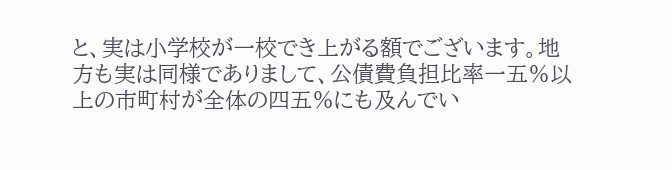と、実は小学校が一校でき上がる額でございます。地方も実は同様でありまして、公債費負担比率一五%以上の市町村が全体の四五%にも及んでい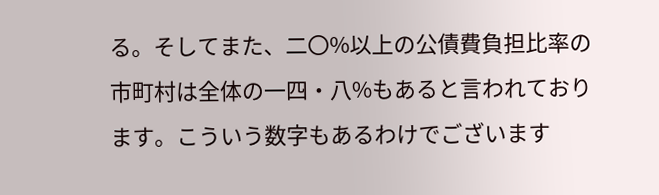る。そしてまた、二〇%以上の公債費負担比率の市町村は全体の一四・八%もあると言われております。こういう数字もあるわけでございます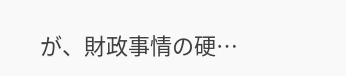が、財政事情の硬…